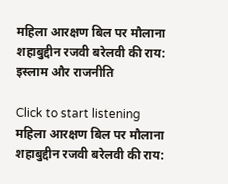महिला आरक्षण बिल पर मौलाना शहाबुद्दीन रजवी बरेलवी की राय: इस्लाम और राजनीति

Click to start listening
महिला आरक्षण बिल पर मौलाना शहाबुद्दीन रजवी बरेलवी की राय: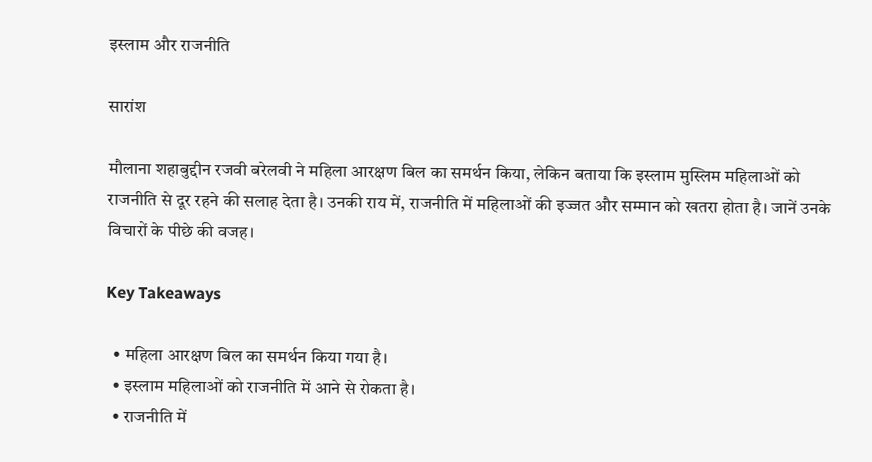इस्लाम और राजनीति

सारांश

मौलाना शहाबुद्दीन रजवी बरेलवी ने महिला आरक्षण बिल का समर्थन किया, लेकिन बताया कि इस्लाम मुस्लिम महिलाओं को राजनीति से दूर रहने की सलाह देता है। उनकी राय में, राजनीति में महिलाओं की इज्जत और सम्मान को खतरा होता है। जानें उनके विचारों के पीछे की वजह।

Key Takeaways

  • महिला आरक्षण बिल का समर्थन किया गया है।
  • इस्लाम महिलाओं को राजनीति में आने से रोकता है।
  • राजनीति में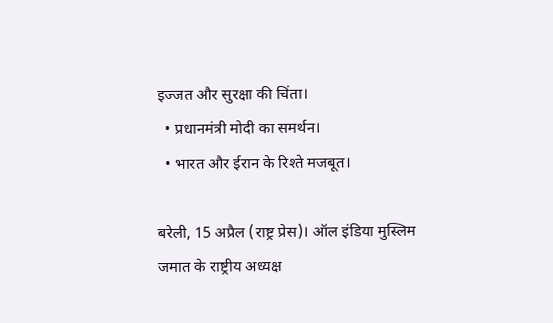इज्जत और सुरक्षा की चिंता।
  • प्रधानमंत्री मोदी का समर्थन।
  • भारत और ईरान के रिश्ते मजबूत।

बरेली, 15 अप्रैल (राष्ट्र प्रेस)। ऑल इंडिया मुस्लिम जमात के राष्ट्रीय अध्यक्ष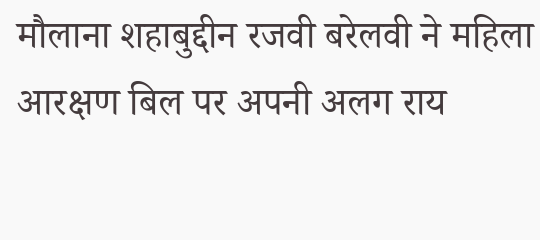मौलाना शहाबुद्दीन रजवी बरेलवी ने महिला आरक्षण बिल पर अपनी अलग राय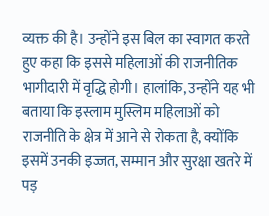व्यक्त की है। उन्होंने इस बिल का स्वागत करते हुए कहा कि इससे महिलाओं की राजनीतिक भागीदारी में वृद्धि होगी। हालांकि, उन्होंने यह भी बताया कि इस्लाम मुस्लिम महिलाओं को राजनीति के क्षेत्र में आने से रोकता है, क्योंकि इसमें उनकी इज्जत, सम्मान और सुरक्षा खतरे में पड़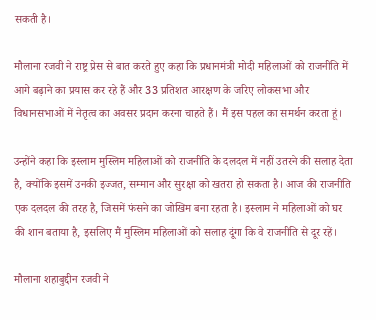सकती है।

मौलाना रजवी ने राष्ट्र प्रेस से बात करते हुए कहा कि प्रधानमंत्री मोदी महिलाओं को राजनीति में आगे बढ़ाने का प्रयास कर रहे हैं और 33 प्रतिशत आरक्षण के जरिए लोकसभा और विधानसभाओं में नेतृत्व का अवसर प्रदान करना चाहते हैं। मैं इस पहल का समर्थन करता हूं।

उन्होंने कहा कि इस्लाम मुस्लिम महिलाओं को राजनीति के दलदल में नहीं उतरने की सलाह देता है, क्योंकि इसमें उनकी इज्जत, सम्मान और सुरक्षा को खतरा हो सकता है। आज की राजनीति एक दलदल की तरह है, जिसमें फंसने का जोखिम बना रहता है। इस्लाम ने महिलाओं को घर की शान बताया है, इसलिए मैं मुस्लिम महिलाओं को सलाह दूंगा कि वे राजनीति से दूर रहें।

मौलाना शहाबुद्दीन रजवी ने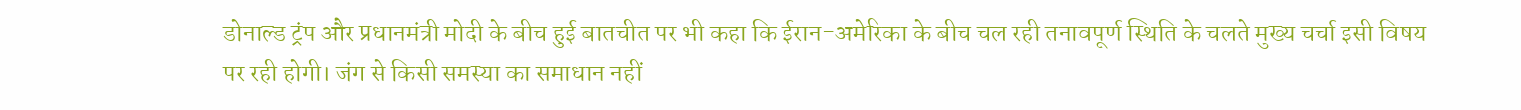डोनाल्ड ट्रंप और प्रधानमंत्री मोदी के बीच हुई बातचीत पर भी कहा कि ईरान-अमेरिका के बीच चल रही तनावपूर्ण स्थिति के चलते मुख्य चर्चा इसी विषय पर रही होगी। जंग से किसी समस्या का समाधान नहीं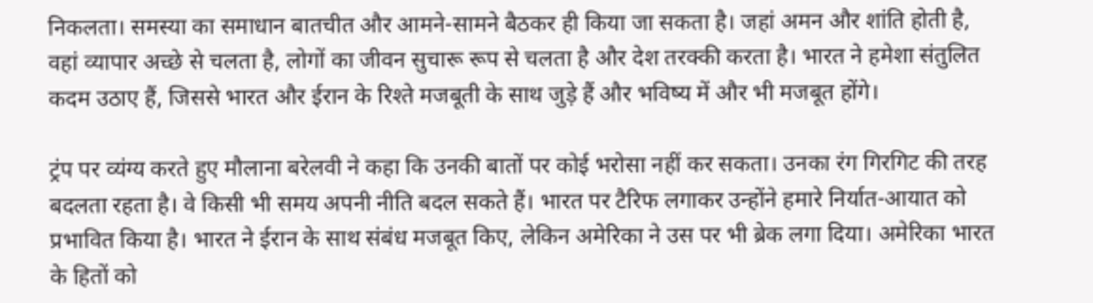निकलता। समस्या का समाधान बातचीत और आमने-सामने बैठकर ही किया जा सकता है। जहां अमन और शांति होती है, वहां व्यापार अच्छे से चलता है, लोगों का जीवन सुचारू रूप से चलता है और देश तरक्की करता है। भारत ने हमेशा संतुलित कदम उठाए हैं, जिससे भारत और ईरान के रिश्ते मजबूती के साथ जुड़े हैं और भविष्य में और भी मजबूत होंगे।

ट्रंप पर व्यंग्य करते हुए मौलाना बरेलवी ने कहा कि उनकी बातों पर कोई भरोसा नहीं कर सकता। उनका रंग गिरगिट की तरह बदलता रहता है। वे किसी भी समय अपनी नीति बदल सकते हैं। भारत पर टैरिफ लगाकर उन्होंने हमारे निर्यात-आयात को प्रभावित किया है। भारत ने ईरान के साथ संबंध मजबूत किए, लेकिन अमेरिका ने उस पर भी ब्रेक लगा दिया। अमेरिका भारत के हितों को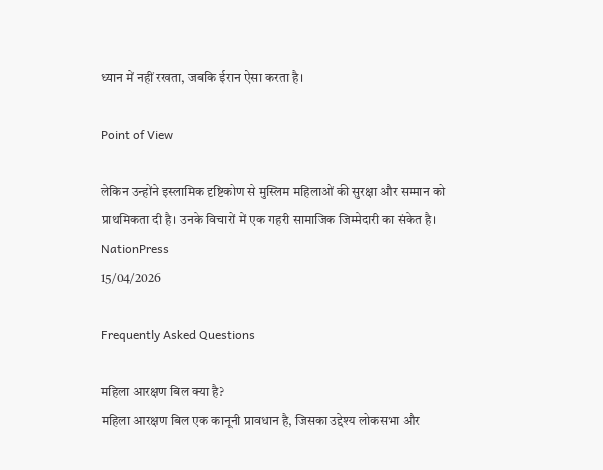ध्यान में नहीं रखता, जबकि ईरान ऐसा करता है।

Point of View

लेकिन उन्होंने इस्लामिक दृष्टिकोण से मुस्लिम महिलाओं की सुरक्षा और सम्मान को प्राथमिकता दी है। उनके विचारों में एक गहरी सामाजिक जिम्मेदारी का संकेत है।
NationPress
15/04/2026

Frequently Asked Questions

महिला आरक्षण बिल क्या है?
महिला आरक्षण बिल एक कानूनी प्रावधान है, जिसका उद्देश्य लोकसभा और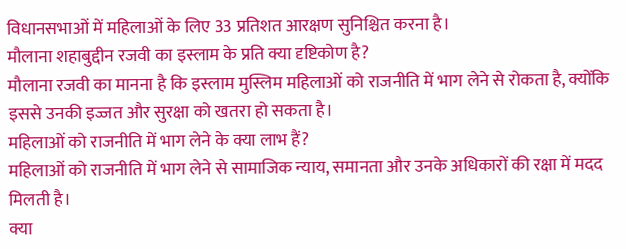विधानसभाओं में महिलाओं के लिए 33 प्रतिशत आरक्षण सुनिश्चित करना है।
मौलाना शहाबुद्दीन रजवी का इस्लाम के प्रति क्या दृष्टिकोण है?
मौलाना रजवी का मानना है कि इस्लाम मुस्लिम महिलाओं को राजनीति में भाग लेने से रोकता है, क्योंकि इससे उनकी इज्जत और सुरक्षा को खतरा हो सकता है।
महिलाओं को राजनीति में भाग लेने के क्या लाभ हैं?
महिलाओं को राजनीति में भाग लेने से सामाजिक न्याय, समानता और उनके अधिकारों की रक्षा में मदद मिलती है।
क्या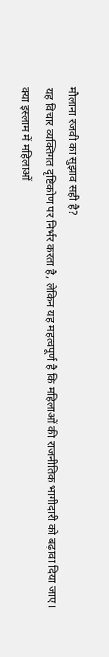मौलाना रजवी का सुझाव सही है?
यह विचार व्यक्तिगत दृष्टिकोण पर निर्भर करता है, लेकिन यह महत्वपूर्ण है कि महिलाओं की राजनीतिक भागीदारी को बढ़ावा दिया जाए।
क्या इस्लाम में महिलाओं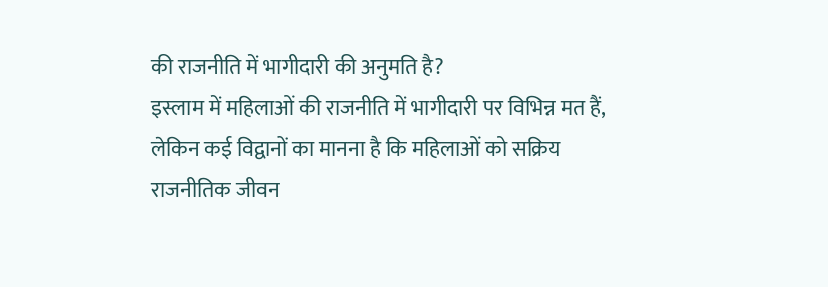की राजनीति में भागीदारी की अनुमति है?
इस्लाम में महिलाओं की राजनीति में भागीदारी पर विभिन्न मत हैं, लेकिन कई विद्वानों का मानना है कि महिलाओं को सक्रिय राजनीतिक जीवन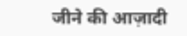जीने की आज़ादी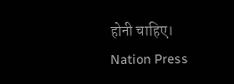होनी चाहिए।
Nation Press